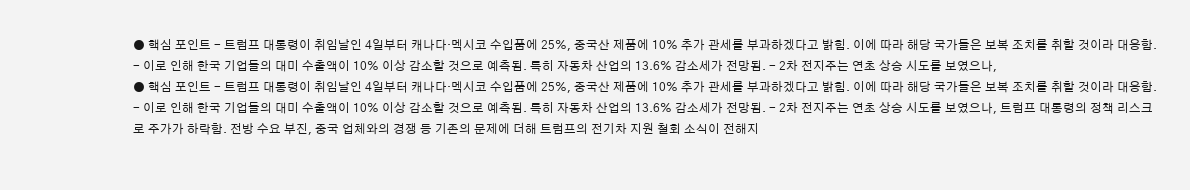● 핵심 포인트 - 트럼프 대통령이 취임날인 4일부터 캐나다·멕시코 수입품에 25%, 중국산 제품에 10% 추가 관세를 부과하겠다고 밝힘. 이에 따라 해당 국가들은 보복 조치를 취할 것이라 대응함. - 이로 인해 한국 기업들의 대미 수출액이 10% 이상 감소할 것으로 예측됨. 특히 자동차 산업의 13.6% 감소세가 전망됨. - 2차 전지주는 연초 상승 시도를 보였으나,
● 핵심 포인트 - 트럼프 대통령이 취임날인 4일부터 캐나다·멕시코 수입품에 25%, 중국산 제품에 10% 추가 관세를 부과하겠다고 밝힘. 이에 따라 해당 국가들은 보복 조치를 취할 것이라 대응함. - 이로 인해 한국 기업들의 대미 수출액이 10% 이상 감소할 것으로 예측됨. 특히 자동차 산업의 13.6% 감소세가 전망됨. - 2차 전지주는 연초 상승 시도를 보였으나, 트럼프 대통령의 정책 리스크로 주가가 하락함. 전방 수요 부진, 중국 업체와의 경쟁 등 기존의 문제에 더해 트럼프의 전기차 지원 철회 소식이 전해지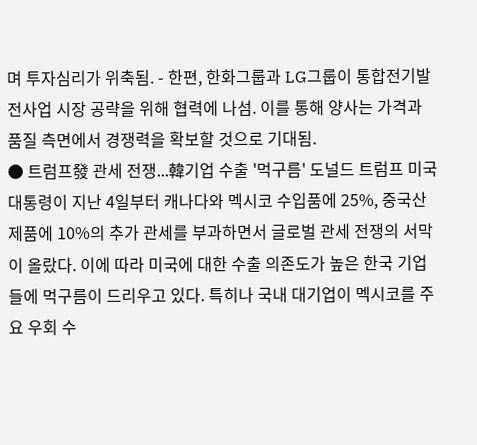며 투자심리가 위축됨. - 한편, 한화그룹과 LG그룹이 통합전기발전사업 시장 공략을 위해 협력에 나섬. 이를 통해 양사는 가격과 품질 측면에서 경쟁력을 확보할 것으로 기대됨.
● 트럼프發 관세 전쟁...韓기업 수출 '먹구름' 도널드 트럼프 미국 대통령이 지난 4일부터 캐나다와 멕시코 수입품에 25%, 중국산 제품에 10%의 추가 관세를 부과하면서 글로벌 관세 전쟁의 서막이 올랐다. 이에 따라 미국에 대한 수출 의존도가 높은 한국 기업들에 먹구름이 드리우고 있다. 특히나 국내 대기업이 멕시코를 주요 우회 수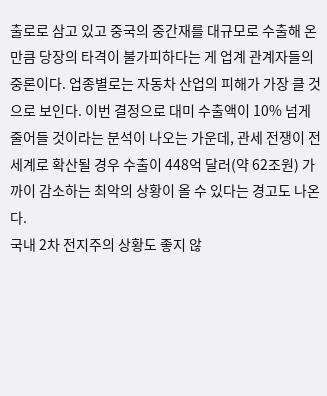출로로 삼고 있고 중국의 중간재를 대규모로 수출해 온 만큼 당장의 타격이 불가피하다는 게 업계 관계자들의 중론이다. 업종별로는 자동차 산업의 피해가 가장 클 것으로 보인다. 이번 결정으로 대미 수출액이 10% 넘게 줄어들 것이라는 분석이 나오는 가운데, 관세 전쟁이 전 세계로 확산될 경우 수출이 448억 달러(약 62조원) 가까이 감소하는 최악의 상황이 올 수 있다는 경고도 나온다.
국내 2차 전지주의 상황도 좋지 않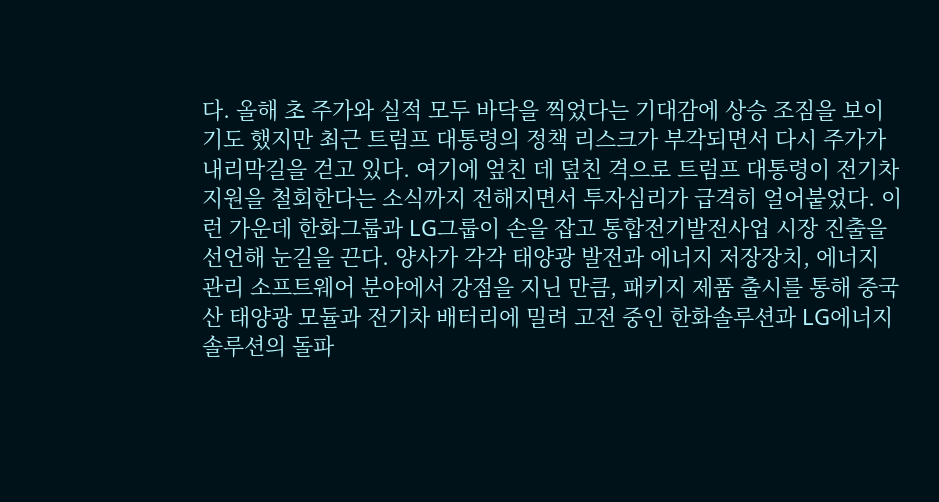다. 올해 초 주가와 실적 모두 바닥을 찍었다는 기대감에 상승 조짐을 보이기도 했지만 최근 트럼프 대통령의 정책 리스크가 부각되면서 다시 주가가 내리막길을 걷고 있다. 여기에 엎친 데 덮친 격으로 트럼프 대통령이 전기차 지원을 철회한다는 소식까지 전해지면서 투자심리가 급격히 얼어붙었다. 이런 가운데 한화그룹과 LG그룹이 손을 잡고 통합전기발전사업 시장 진출을 선언해 눈길을 끈다. 양사가 각각 태양광 발전과 에너지 저장장치, 에너지 관리 소프트웨어 분야에서 강점을 지닌 만큼, 패키지 제품 출시를 통해 중국산 태양광 모듈과 전기차 배터리에 밀려 고전 중인 한화솔루션과 LG에너지솔루션의 돌파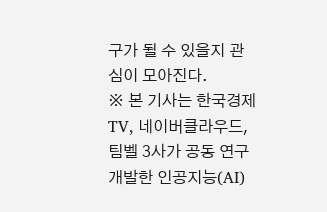구가 될 수 있을지 관심이 모아진다.
※ 본 기사는 한국경제TV, 네이버클라우드, 팀벨 3사가 공동 연구 개발한 인공지능(AI)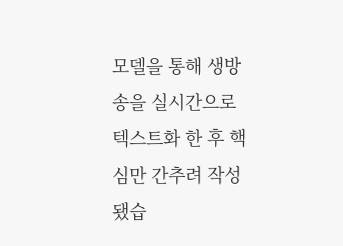모델을 통해 생방송을 실시간으로 텍스트화 한 후 핵심만 간추려 작성됐습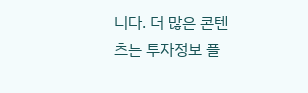니다. 더 많은 콘텐츠는 투자정보 플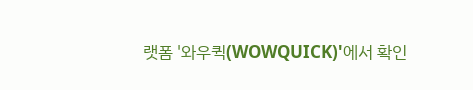랫폼 '와우퀵(WOWQUICK)'에서 확인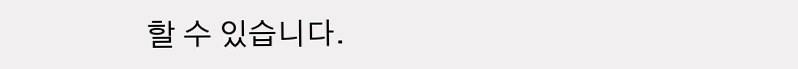할 수 있습니다.